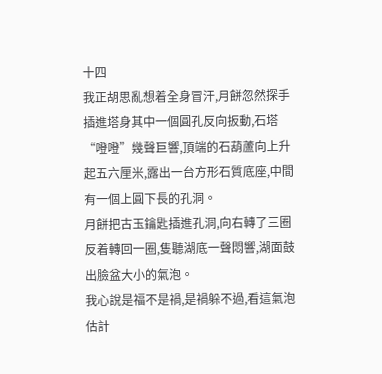十四
我正胡思亂想着全身冒汗,月餅忽然探手插進塔身其中一個圓孔反向扳動,石塔“噔噔”幾聲巨響,頂端的石葫蘆向上升起五六厘米,露出一台方形石質底座,中間有一個上圓下長的孔洞。
月餅把古玉鑰匙插進孔洞,向右轉了三圈反着轉回一圈,隻聽湖底一聲悶響,湖面鼓出臉盆大小的氣泡。
我心說是福不是禍,是禍躲不過,看這氣泡估計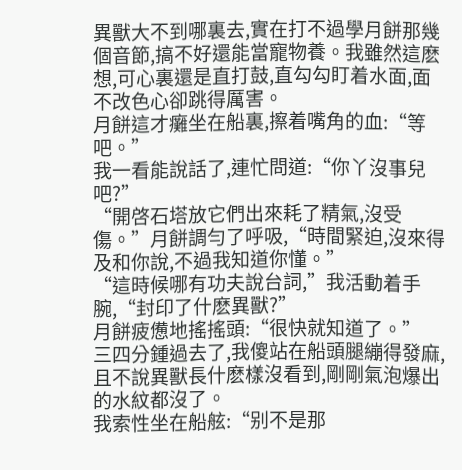異獸大不到哪裏去,實在打不過學月餅那幾個音節,搞不好還能當寵物養。我雖然這麽想,可心裏還是直打鼓,直勾勾盯着水面,面不改色心卻跳得厲害。
月餅這才癱坐在船裏,擦着嘴角的血:“等吧。”
我一看能說話了,連忙問道:“你丫沒事兒吧?”
“開啓石塔放它們出來耗了精氣,沒受傷。”月餅調勻了呼吸,“時間緊迫,沒來得及和你說,不過我知道你懂。”
“這時候哪有功夫說台詞,”我活動着手腕,“封印了什麽異獸?”
月餅疲憊地搖搖頭:“很快就知道了。”
三四分鍾過去了,我傻站在船頭腿繃得發麻,且不說異獸長什麽樣沒看到,剛剛氣泡爆出的水紋都沒了。
我索性坐在船舷:“别不是那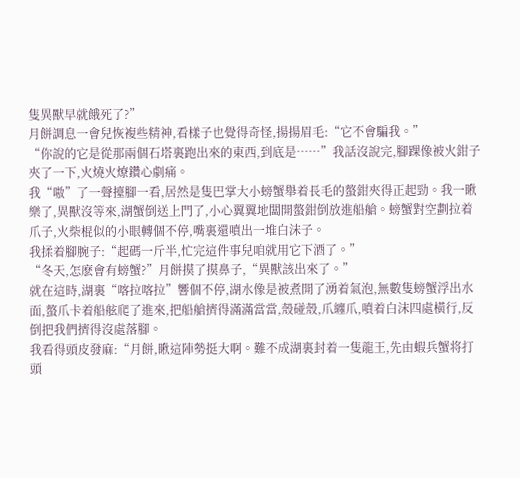隻異獸早就餓死了?”
月餅調息一會兒恢複些精神,看樣子也覺得奇怪,揚揚眉毛:“它不會騙我。”
“你說的它是從那兩個石塔裏跑出來的東西,到底是……”我話沒說完,腳踝像被火鉗子夾了一下,火燒火燎鑽心劇痛。
我“嗷”了一聲擡腳一看,居然是隻巴掌大小螃蟹舉着長毛的螯鉗夾得正起勁。我一瞅樂了,異獸沒等來,湖蟹倒送上門了,小心翼翼地闆開螯鉗倒放進船艙。螃蟹對空劃拉着爪子,火柴棍似的小眼轉個不停,嘴裏還噴出一堆白沫子。
我揉着腳腕子:“起碼一斤半,忙完這件事兒咱就用它下酒了。”
“冬天,怎麽會有螃蟹?”月餅摸了摸鼻子,“異獸該出來了。”
就在這時,湖裏“喀拉喀拉”響個不停,湖水像是被煮開了湧着氣泡,無數隻螃蟹浮出水面,螯爪卡着船舷爬了進來,把船艙擠得滿滿當當,殼碰殼,爪纏爪,噴着白沫四處橫行,反倒把我們擠得沒處落腳。
我看得頭皮發麻:“月餅,瞅這陣勢挺大啊。難不成湖裏封着一隻龍王,先由蝦兵蟹将打頭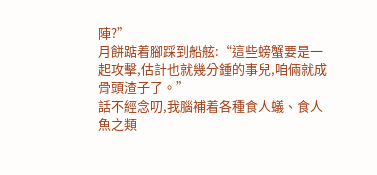陣?”
月餅踮着腳踩到船舷:“這些螃蟹要是一起攻擊,估計也就幾分鍾的事兒,咱倆就成骨頭渣子了。”
話不經念叨,我腦補着各種食人蟻、食人魚之類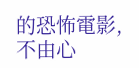的恐怖電影,不由心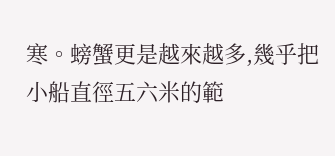寒。螃蟹更是越來越多,幾乎把小船直徑五六米的範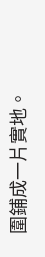圍鋪成一片實地。